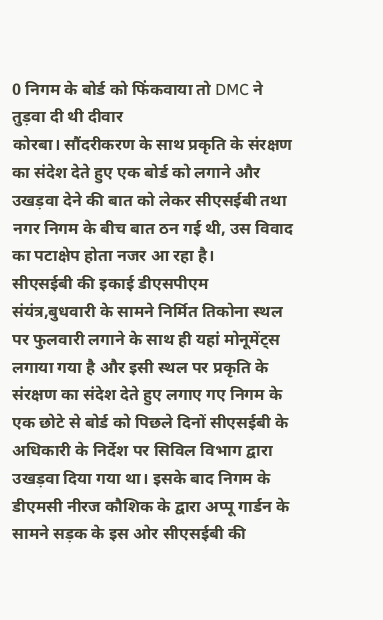0 निगम के बोर्ड को फिंकवाया तो DMC ने तुड़वा दी थी दीवार
कोरबा। सौंदरीकरण के साथ प्रकृति के संरक्षण का संदेश देते हुए एक बोर्ड को लगाने और उखड़वा देने की बात को लेकर सीएसईबी तथा नगर निगम के बीच बात ठन गई थी, उस विवाद का पटाक्षेप होता नजर आ रहा है।
सीएसईबी की इकाई डीएसपीएम संयंत्र,बुधवारी के सामने निर्मित तिकोना स्थल पर फुलवारी लगाने के साथ ही यहां मोनूमेंट्स लगाया गया है और इसी स्थल पर प्रकृति के संरक्षण का संदेश देते हुए लगाए गए निगम के एक छोटे से बोर्ड को पिछले दिनों सीएसईबी के अधिकारी के निर्देश पर सिविल विभाग द्वारा उखड़वा दिया गया था। इसके बाद निगम के डीएमसी नीरज कौशिक के द्वारा अप्पू गार्डन के सामने सड़क के इस ओर सीएसईबी की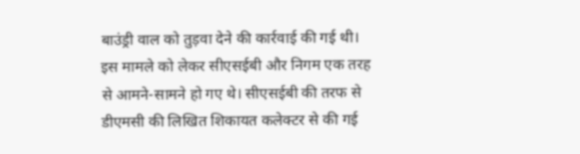बाउंड्री वाल को तुड़वा देने की कार्रवाई की गई थी। इस मामले को लेकर सीएसईबी और निगम एक तरह से आमने-सामने हो गए थे। सीएसईबी की तरफ से डीएमसी की लिखित शिकायत कलेक्टर से की गई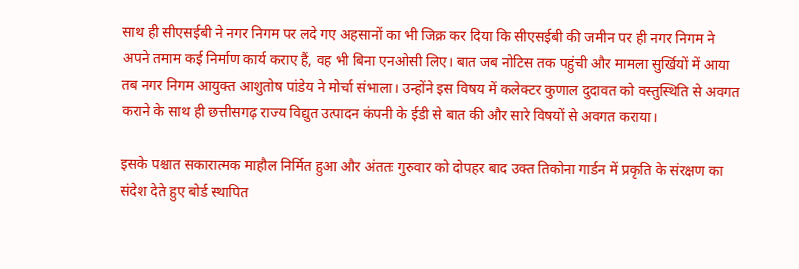साथ ही सीएसईबी ने नगर निगम पर लदे गए अहसानों का भी जिक्र कर दिया कि सीएसईबी की जमीन पर ही नगर निगम ने अपने तमाम कई निर्माण कार्य कराए हैं, वह भी बिना एनओसी लिए। बात जब नोटिस तक पहुंची और मामला सुर्खियों में आया तब नगर निगम आयुक्त आशुतोष पांडेय ने मोर्चा संभाला। उन्होंने इस विषय में कलेक्टर कुणाल दुदावत को वस्तुस्थिति से अवगत कराने के साथ ही छत्तीसगढ़ राज्य विद्युत उत्पादन कंपनी के ईडी से बात की और सारे विषयों से अवगत कराया।

इसके पश्चात सकारात्मक माहौल निर्मित हुआ और अंततः गुरुवार को दोपहर बाद उक्त तिकोना गार्डन में प्रकृति के संरक्षण का संदेश देते हुए बोर्ड स्थापित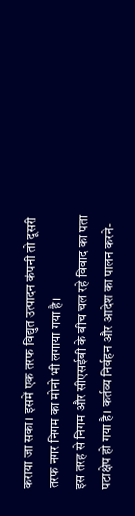कराया जा सका। इसमें एक तरफ विद्युत उत्पादन कंपनी तो दूसरी तरफ नगर निगम का मोनो भी लगाया गया है।
इस तरह से निगम और सीएसईबी के बीच चल रहे विवाद का पता पटाक्षेप हो गया है। कर्तव्य निर्वहन और आदेश का पालन करने-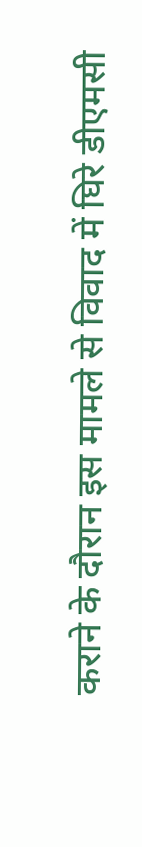कराने के दौरान इस मामले से विवाद में घिरे डीएमसी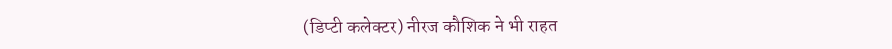(डिप्टी कलेक्टर) नीरज कौशिक ने भी राहत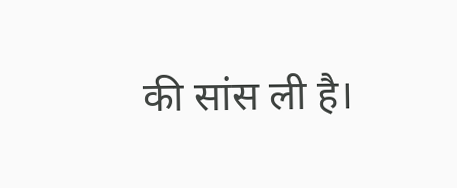की सांस ली है।